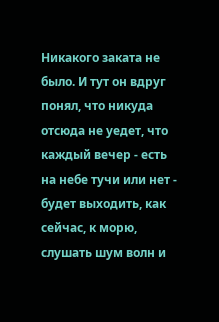Никакого заката не было. И тут он вдруг понял, что никуда отсюда не уедет, что каждый вечер - есть на небе тучи или нет - будет выходить, как сейчас, к морю, слушать шум волн и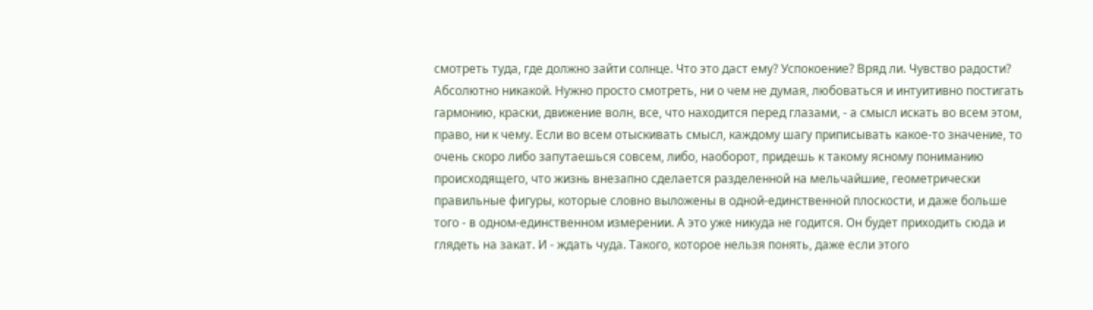смотреть туда, где должно зайти солнце. Что это даст ему? Успокоение? Вряд ли. Чувство радости? Абсолютно никакой. Нужно просто смотреть, ни о чем не думая, любоваться и интуитивно постигать гармонию, краски, движение волн, все, что находится перед глазами, - а смысл искать во всем этом, право, ни к чему. Если во всем отыскивать смысл, каждому шагу приписывать какое-то значение, то очень скоро либо запутаешься совсем, либо, наоборот, придешь к такому ясному пониманию происходящего, что жизнь внезапно сделается разделенной на мельчайшие, геометрически правильные фигуры, которые словно выложены в одной-единственной плоскости, и даже больше того - в одном-единственном измерении. А это уже никуда не годится. Он будет приходить сюда и глядеть на закат. И - ждать чуда. Такого, которое нельзя понять, даже если этого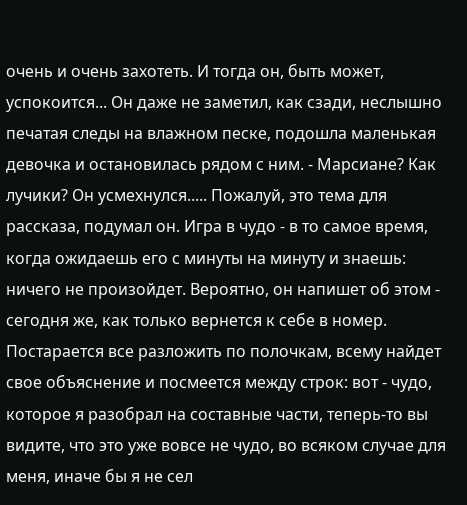очень и очень захотеть. И тогда он, быть может, успокоится... Он даже не заметил, как сзади, неслышно печатая следы на влажном песке, подошла маленькая девочка и остановилась рядом с ним. - Марсиане? Как лучики? Он усмехнулся..... Пожалуй, это тема для рассказа, подумал он. Игра в чудо - в то самое время, когда ожидаешь его с минуты на минуту и знаешь: ничего не произойдет. Вероятно, он напишет об этом - сегодня же, как только вернется к себе в номер. Постарается все разложить по полочкам, всему найдет свое объяснение и посмеется между строк: вот - чудо, которое я разобрал на составные части, теперь-то вы видите, что это уже вовсе не чудо, во всяком случае для меня, иначе бы я не сел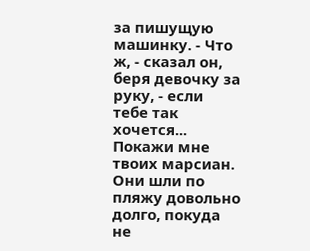за пишущую машинку. - Что ж, - сказал он, беря девочку за руку, - если тебе так хочется... Покажи мне твоих марсиан. Они шли по пляжу довольно долго, покуда не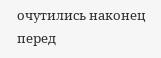очутились наконец перед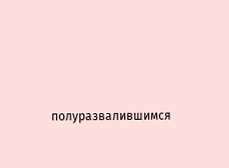полуразвалившимся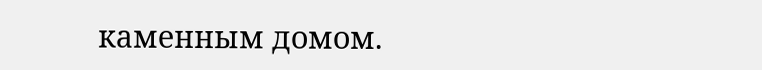каменным домом.